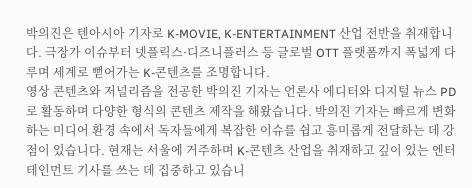박의진은 텐아시아 기자로 K-MOVIE, K-ENTERTAINMENT 산업 전반을 취재합니다. 극장가 이슈부터 넷플릭스·디즈니플러스 등 글로벌 OTT 플랫폼까지 폭넓게 다루며 세계로 뻗어가는 K-콘텐츠를 조명합니다.
영상 콘텐츠와 저널리즘을 전공한 박의진 기자는 언론사 에디터와 디지털 뉴스 PD로 활동하며 다양한 형식의 콘텐츠 제작을 해왔습니다. 박의진 기자는 빠르게 변화하는 미디어 환경 속에서 독자들에게 복잡한 이슈를 쉽고 흥미롭게 전달하는 데 강점이 있습니다. 현재는 서울에 거주하며 K-콘텐츠 산업을 취재하고 깊이 있는 엔터테인먼트 기사를 쓰는 데 집중하고 있습니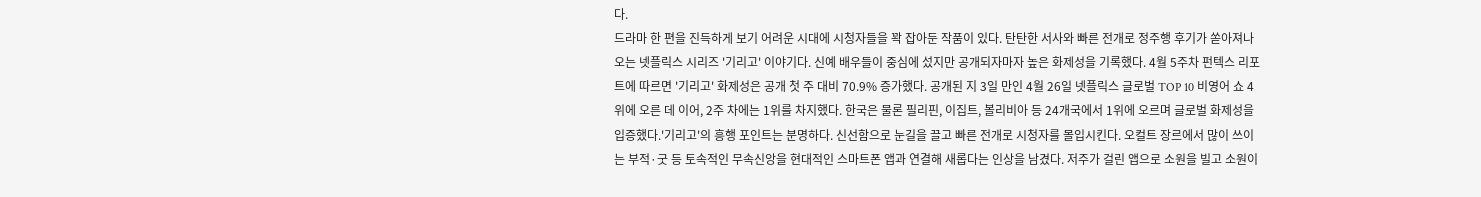다.
드라마 한 편을 진득하게 보기 어려운 시대에 시청자들을 꽉 잡아둔 작품이 있다. 탄탄한 서사와 빠른 전개로 정주행 후기가 쏟아져나오는 넷플릭스 시리즈 '기리고' 이야기다. 신예 배우들이 중심에 섰지만 공개되자마자 높은 화제성을 기록했다. 4월 5주차 펀텍스 리포트에 따르면 '기리고' 화제성은 공개 첫 주 대비 70.9% 증가했다. 공개된 지 3일 만인 4월 26일 넷플릭스 글로벌 TOP 10 비영어 쇼 4위에 오른 데 이어, 2주 차에는 1위를 차지했다. 한국은 물론 필리핀, 이집트, 볼리비아 등 24개국에서 1위에 오르며 글로벌 화제성을 입증했다.'기리고'의 흥행 포인트는 분명하다. 신선함으로 눈길을 끌고 빠른 전개로 시청자를 몰입시킨다. 오컬트 장르에서 많이 쓰이는 부적·굿 등 토속적인 무속신앙을 현대적인 스마트폰 앱과 연결해 새롭다는 인상을 남겼다. 저주가 걸린 앱으로 소원을 빌고 소원이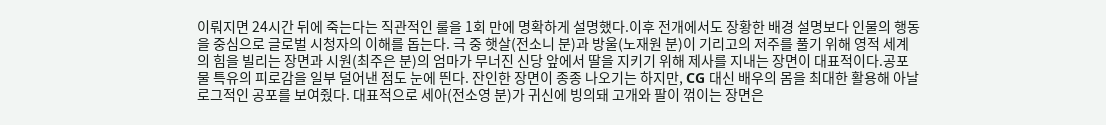이뤄지면 24시간 뒤에 죽는다는 직관적인 룰을 1회 만에 명확하게 설명했다.이후 전개에서도 장황한 배경 설명보다 인물의 행동을 중심으로 글로벌 시청자의 이해를 돕는다. 극 중 햇살(전소니 분)과 방울(노재원 분)이 기리고의 저주를 풀기 위해 영적 세계의 힘을 빌리는 장면과 시원(최주은 분)의 엄마가 무너진 신당 앞에서 딸을 지키기 위해 제사를 지내는 장면이 대표적이다.공포물 특유의 피로감을 일부 덜어낸 점도 눈에 띈다. 잔인한 장면이 종종 나오기는 하지만, CG 대신 배우의 몸을 최대한 활용해 아날로그적인 공포를 보여줬다. 대표적으로 세아(전소영 분)가 귀신에 빙의돼 고개와 팔이 꺾이는 장면은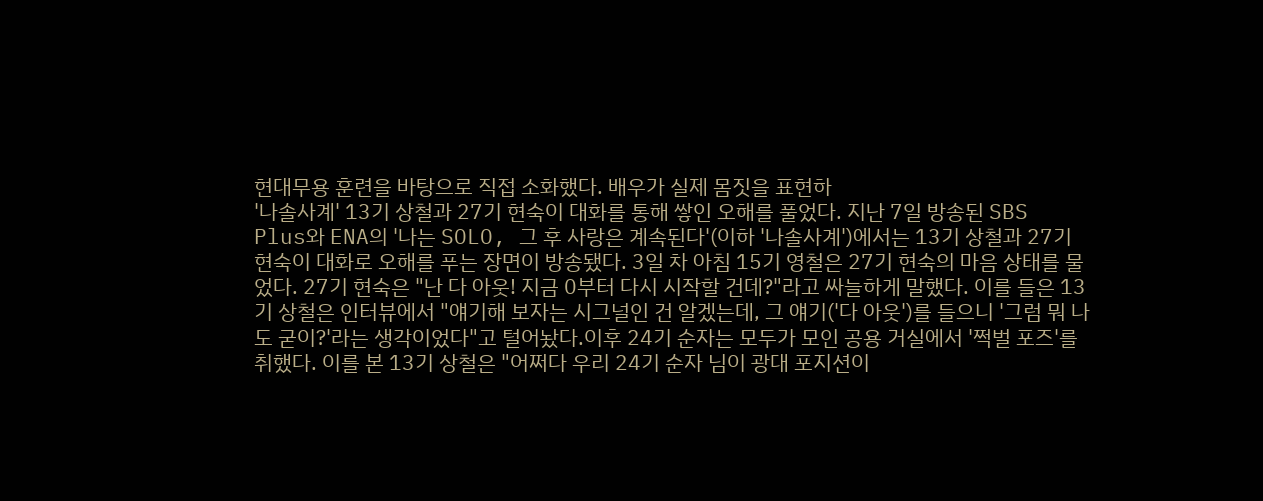현대무용 훈련을 바탕으로 직접 소화했다. 배우가 실제 몸짓을 표현하
'나솔사계' 13기 상철과 27기 현숙이 대화를 통해 쌓인 오해를 풀었다. 지난 7일 방송된 SBS Plus와 ENA의 '나는 SOLO, 그 후 사랑은 계속된다'(이하 '나솔사계')에서는 13기 상철과 27기 현숙이 대화로 오해를 푸는 장면이 방송됐다. 3일 차 아침 15기 영철은 27기 현숙의 마음 상태를 물었다. 27기 현숙은 "난 다 아웃! 지금 0부터 다시 시작할 건데?"라고 싸늘하게 말했다. 이를 들은 13기 상철은 인터뷰에서 "얘기해 보자는 시그널인 건 알겠는데, 그 얘기('다 아웃')를 들으니 '그럼 뭐 나도 굳이?'라는 생각이었다"고 털어놨다.이후 24기 순자는 모두가 모인 공용 거실에서 '쩍벌 포즈'를 취했다. 이를 본 13기 상철은 "어쩌다 우리 24기 순자 님이 광대 포지션이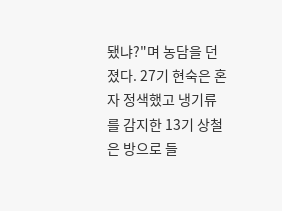됐냐?"며 농담을 던졌다. 27기 현숙은 혼자 정색했고 냉기류를 감지한 13기 상철은 방으로 들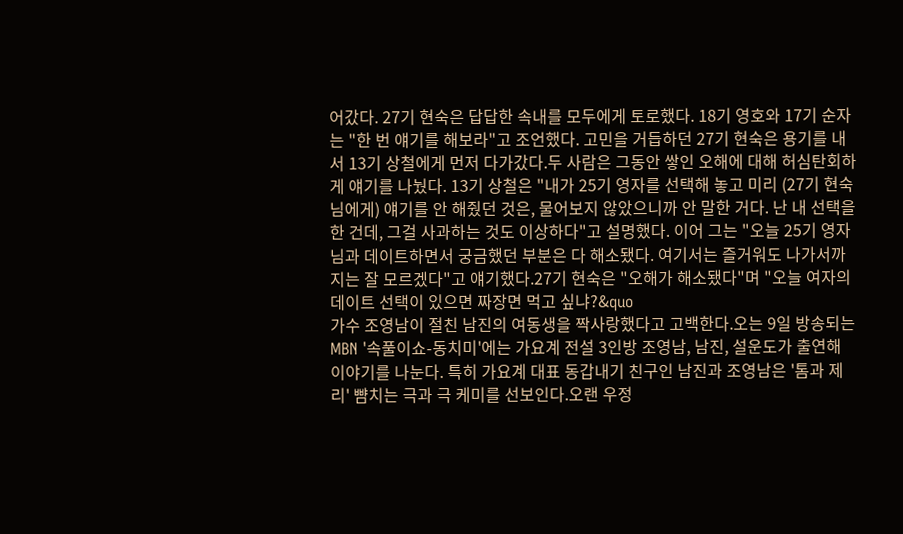어갔다. 27기 현숙은 답답한 속내를 모두에게 토로했다. 18기 영호와 17기 순자는 "한 번 얘기를 해보라"고 조언했다. 고민을 거듭하던 27기 현숙은 용기를 내서 13기 상철에게 먼저 다가갔다.두 사람은 그동안 쌓인 오해에 대해 허심탄회하게 얘기를 나눴다. 13기 상철은 "내가 25기 영자를 선택해 놓고 미리 (27기 현숙 님에게) 얘기를 안 해줬던 것은, 물어보지 않았으니까 안 말한 거다. 난 내 선택을 한 건데, 그걸 사과하는 것도 이상하다"고 설명했다. 이어 그는 "오늘 25기 영자 님과 데이트하면서 궁금했던 부분은 다 해소됐다. 여기서는 즐거워도 나가서까지는 잘 모르겠다"고 얘기했다.27기 현숙은 "오해가 해소됐다"며 "오늘 여자의 데이트 선택이 있으면 짜장면 먹고 싶냐?&quo
가수 조영남이 절친 남진의 여동생을 짝사랑했다고 고백한다.오는 9일 방송되는 MBN '속풀이쇼-동치미'에는 가요계 전설 3인방 조영남, 남진, 설운도가 출연해 이야기를 나눈다. 특히 가요계 대표 동갑내기 친구인 남진과 조영남은 '톰과 제리' 뺨치는 극과 극 케미를 선보인다.오랜 우정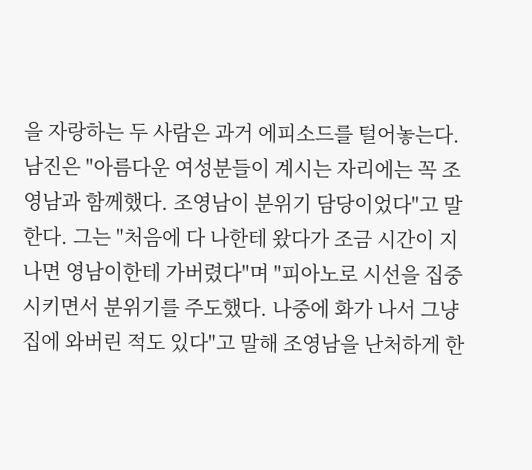을 자랑하는 두 사람은 과거 에피소드를 털어놓는다. 남진은 "아름다운 여성분들이 계시는 자리에는 꼭 조영남과 함께했다. 조영남이 분위기 담당이었다"고 말한다. 그는 "처음에 다 나한테 왔다가 조금 시간이 지나면 영남이한테 가버렸다"며 "피아노로 시선을 집중시키면서 분위기를 주도했다. 나중에 화가 나서 그냥 집에 와버린 적도 있다"고 말해 조영남을 난처하게 한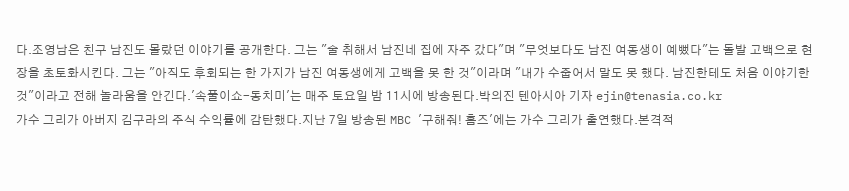다.조영남은 친구 남진도 몰랐던 이야기를 공개한다. 그는 "술 취해서 남진네 집에 자주 갔다"며 "무엇보다도 남진 여동생이 예뻤다"는 돌발 고백으로 현장을 초토화시킨다. 그는 "아직도 후회되는 한 가지가 남진 여동생에게 고백을 못 한 것"이라며 "내가 수줍어서 말도 못 했다. 남진한테도 처음 이야기한 것"이라고 전해 놀라움을 안긴다.'속풀이쇼-동치미'는 매주 토요일 밤 11시에 방송된다.박의진 텐아시아 기자 ejin@tenasia.co.kr
가수 그리가 아버지 김구라의 주식 수익률에 감탄했다.지난 7일 방송된 MBC '구해줘! 홈즈'에는 가수 그리가 출연했다.본격적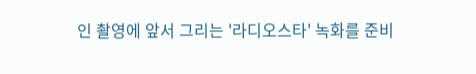인 촬영에 앞서 그리는 '라디오스타' 녹화를 준비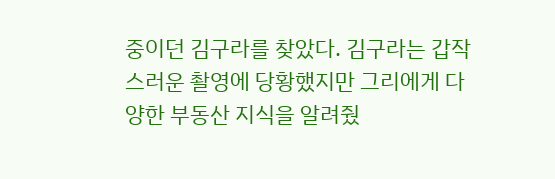중이던 김구라를 찾았다. 김구라는 갑작스러운 촬영에 당황했지만 그리에게 다양한 부동산 지식을 알려줬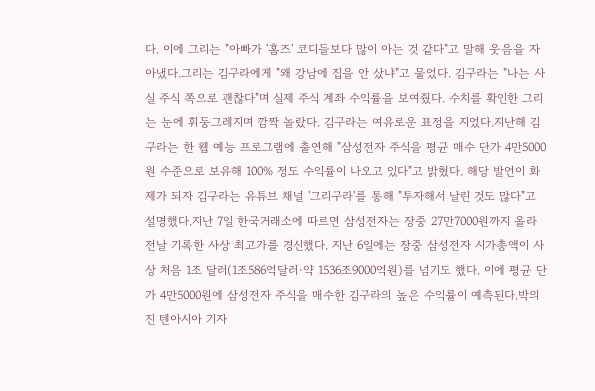다. 이에 그리는 "아빠가 '홈즈' 코디들보다 많이 아는 것 같다"고 말해 웃음을 자아냈다.그리는 김구라에게 "왜 강남에 집을 안 샀냐"고 물었다. 김구라는 "나는 사실 주식 쪽으로 괜찮다"며 실제 주식 계좌 수익률을 보여줬다. 수치를 확인한 그리는 눈에 휘둥그레지며 깜짝 놀랐다. 김구라는 여유로운 표정을 지었다.지난해 김구라는 한 웹 예능 프로그램에 출연해 "삼성전자 주식을 평균 매수 단가 4만5000원 수준으로 보유해 100% 정도 수익률이 나오고 있다"고 밝혔다. 해당 발언이 화제가 되자 김구라는 유튜브 채널 '그리구라'를 통해 "투자해서 날린 것도 많다"고 설명했다.지난 7일 한국거래소에 따르면 삼성전자는 장중 27만7000원까지 올라 전날 기록한 사상 최고가를 경신했다. 지난 6일에는 장중 삼성전자 시가총액이 사상 처음 1조 달러(1조586억달러·약 1536조9000억원)를 넘기도 했다. 이에 평균 단가 4만5000원에 삼성전자 주식을 매수한 김구라의 높은 수익률이 예측된다.박의진 텐아시아 기자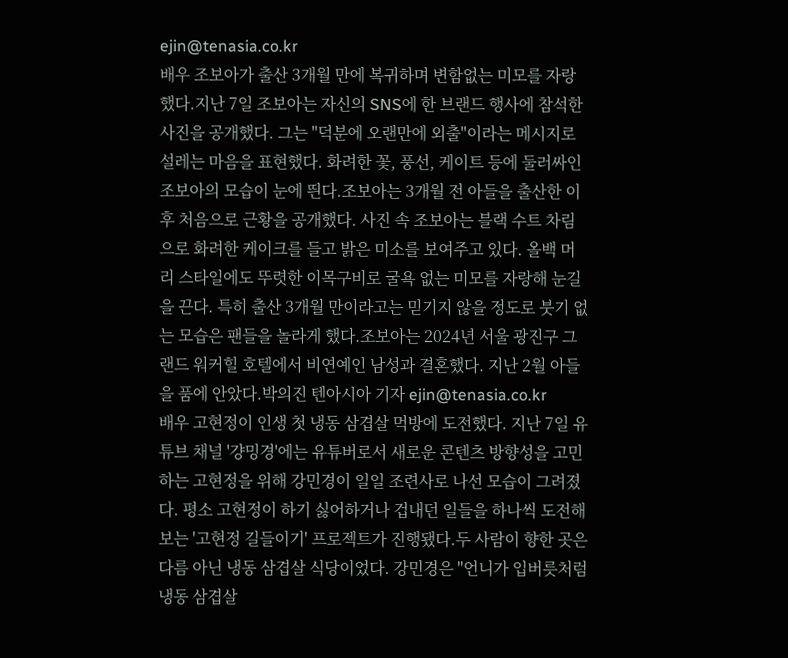ejin@tenasia.co.kr
배우 조보아가 출산 3개월 만에 복귀하며 변함없는 미모를 자랑했다.지난 7일 조보아는 자신의 SNS에 한 브랜드 행사에 참석한 사진을 공개했다. 그는 "덕분에 오랜만에 외출"이라는 메시지로 설레는 마음을 표현했다. 화려한 꽃, 풍선, 케이트 등에 둘러싸인 조보아의 모습이 눈에 띈다.조보아는 3개월 전 아들을 출산한 이후 처음으로 근황을 공개했다. 사진 속 조보아는 블랙 수트 차림으로 화려한 케이크를 들고 밝은 미소를 보여주고 있다. 올백 머리 스타일에도 뚜렷한 이목구비로 굴욕 없는 미모를 자랑해 눈길을 끈다. 특히 출산 3개월 만이라고는 믿기지 않을 정도로 붓기 없는 모습은 팬들을 놀라게 했다.조보아는 2024년 서울 광진구 그랜드 워커힐 호텔에서 비연예인 남성과 결혼했다. 지난 2월 아들을 품에 안았다.박의진 텐아시아 기자 ejin@tenasia.co.kr
배우 고현정이 인생 첫 냉동 삼겹살 먹방에 도전했다. 지난 7일 유튜브 채널 '걍밍경'에는 유튜버로서 새로운 콘텐츠 방향성을 고민하는 고현정을 위해 강민경이 일일 조련사로 나선 모습이 그려졌다. 평소 고현정이 하기 싫어하거나 겁내던 일들을 하나씩 도전해 보는 '고현정 길들이기' 프로젝트가 진행됐다.두 사람이 향한 곳은 다름 아닌 냉동 삼겹살 식당이었다. 강민경은 "언니가 입버릇처럼 냉동 삼겹살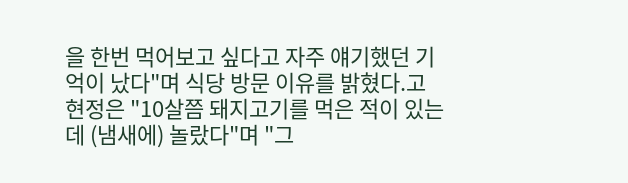을 한번 먹어보고 싶다고 자주 얘기했던 기억이 났다"며 식당 방문 이유를 밝혔다.고현정은 "10살쯤 돼지고기를 먹은 적이 있는데 (냄새에) 놀랐다"며 "그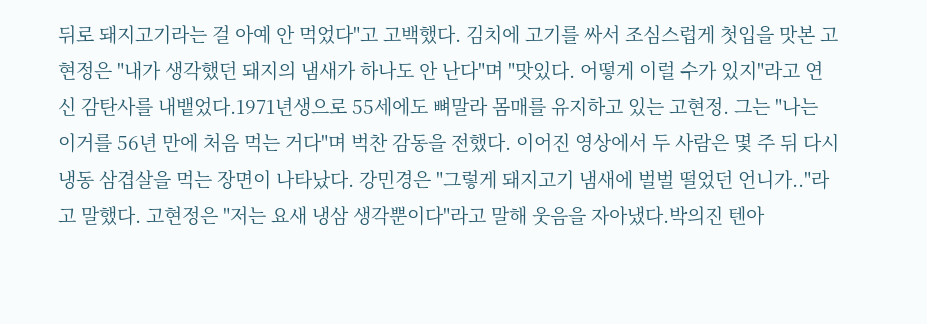뒤로 돼지고기라는 걸 아예 안 먹었다"고 고백했다. 김치에 고기를 싸서 조심스럽게 첫입을 맛본 고현정은 "내가 생각했던 돼지의 냄새가 하나도 안 난다"며 "맛있다. 어떻게 이럴 수가 있지"라고 연신 감탄사를 내뱉었다.1971년생으로 55세에도 뼈말라 몸매를 유지하고 있는 고현정. 그는 "나는 이거를 56년 만에 처음 먹는 거다"며 벅찬 감동을 전했다. 이어진 영상에서 두 사람은 몇 주 뒤 다시 냉동 삼겹살을 먹는 장면이 나타났다. 강민경은 "그렇게 돼지고기 냄새에 벌벌 떨었던 언니가.."라고 말했다. 고현정은 "저는 요새 냉삼 생각뿐이다"라고 말해 웃음을 자아냈다.박의진 텐아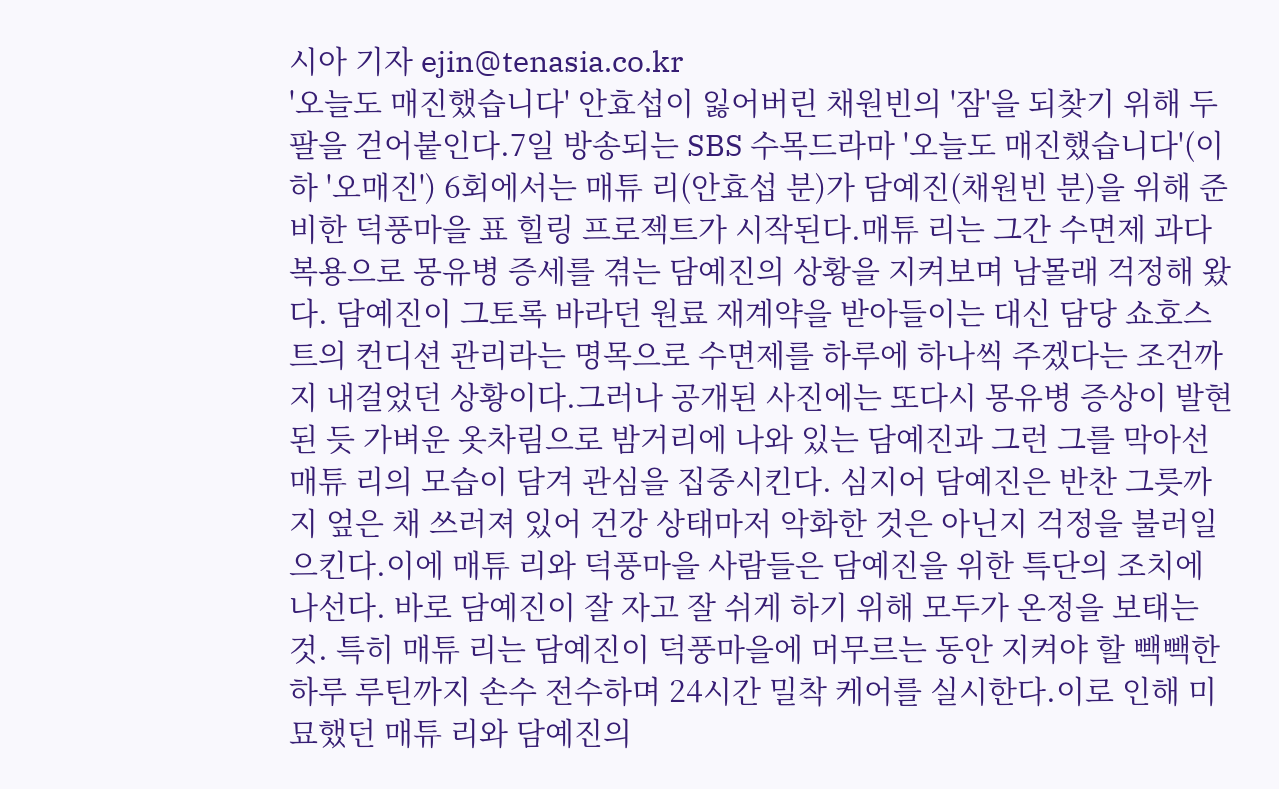시아 기자 ejin@tenasia.co.kr
'오늘도 매진했습니다' 안효섭이 잃어버린 채원빈의 '잠'을 되찾기 위해 두 팔을 걷어붙인다.7일 방송되는 SBS 수목드라마 '오늘도 매진했습니다'(이하 '오매진') 6회에서는 매튜 리(안효섭 분)가 담예진(채원빈 분)을 위해 준비한 덕풍마을 표 힐링 프로젝트가 시작된다.매튜 리는 그간 수면제 과다 복용으로 몽유병 증세를 겪는 담예진의 상황을 지켜보며 남몰래 걱정해 왔다. 담예진이 그토록 바라던 원료 재계약을 받아들이는 대신 담당 쇼호스트의 컨디션 관리라는 명목으로 수면제를 하루에 하나씩 주겠다는 조건까지 내걸었던 상황이다.그러나 공개된 사진에는 또다시 몽유병 증상이 발현된 듯 가벼운 옷차림으로 밤거리에 나와 있는 담예진과 그런 그를 막아선 매튜 리의 모습이 담겨 관심을 집중시킨다. 심지어 담예진은 반찬 그릇까지 엎은 채 쓰러져 있어 건강 상태마저 악화한 것은 아닌지 걱정을 불러일으킨다.이에 매튜 리와 덕풍마을 사람들은 담예진을 위한 특단의 조치에 나선다. 바로 담예진이 잘 자고 잘 쉬게 하기 위해 모두가 온정을 보태는 것. 특히 매튜 리는 담예진이 덕풍마을에 머무르는 동안 지켜야 할 빽빽한 하루 루틴까지 손수 전수하며 24시간 밀착 케어를 실시한다.이로 인해 미묘했던 매튜 리와 담예진의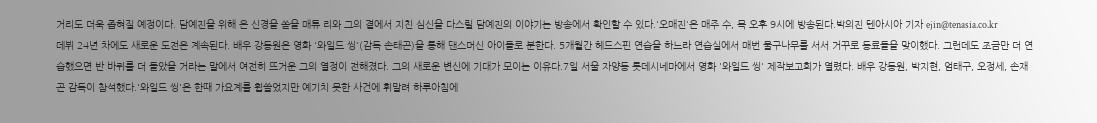거리도 더욱 좁혀질 예정이다. 담예진을 위해 온 신경을 쏟을 매튜 리와 그의 곁에서 지친 심신을 다스릴 담예진의 이야기는 방송에서 확인할 수 있다.'오매진'은 매주 수, 목 오후 9시에 방송된다.박의진 텐아시아 기자 ejin@tenasia.co.kr
데뷔 24년 차에도 새로운 도전은 계속된다. 배우 강동원은 영화 '와일드 씽'(감독 손태곤)을 통해 댄스머신 아이돌로 분한다. 5개월간 헤드스핀 연습을 하느라 연습실에서 매번 물구나무를 서서 거꾸로 동료들을 맞이했다. 그런데도 조금만 더 연습했으면 반 바퀴를 더 돌았을 거라는 말에서 여전히 뜨거운 그의 열정이 전해졌다. 그의 새로운 변신에 기대가 모이는 이유다.7일 서울 자양동 롯데시네마에서 영화 '와일드 씽' 제작보고회가 열렸다. 배우 강동원, 박지현, 엄태구, 오정세, 손재곤 감독이 참석했다.'와일드 씽'은 한때 가요계를 휩쓸었지만 예기치 못한 사건에 휘말려 하루아침에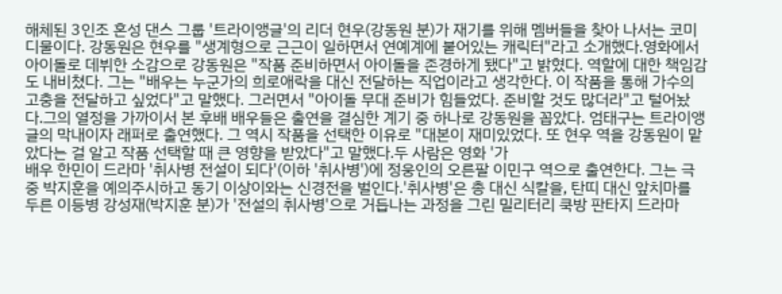해체된 3인조 혼성 댄스 그룹 '트라이앵글'의 리더 현우(강동원 분)가 재기를 위해 멤버들을 찾아 나서는 코미디물이다. 강동원은 현우를 "생계형으로 근근이 일하면서 연예계에 붙어있는 캐릭터"라고 소개했다.영화에서 아이돌로 데뷔한 소감으로 강동원은 "작품 준비하면서 아이돌을 존경하게 됐다"고 밝혔다. 역할에 대한 책임감도 내비쳤다. 그는 "배우는 누군가의 희로애락을 대신 전달하는 직업이라고 생각한다. 이 작품을 통해 가수의 고충을 전달하고 싶었다"고 말했다. 그러면서 "아이돌 무대 준비가 힘들었다. 준비할 것도 많더라"고 털어놨다.그의 열정을 가까이서 본 후배 배우들은 출연을 결심한 계기 중 하나로 강동원을 꼽았다. 엄태구는 트라이앵글의 막내이자 래퍼로 출연했다. 그 역시 작품을 선택한 이유로 "대본이 재미있었다. 또 현우 역을 강동원이 맡았다는 걸 알고 작품 선택할 때 큰 영향을 받았다"고 말했다.두 사람은 영화 '가
배우 한민이 드라마 '취사병 전설이 되다'(이하 '취사병')에 정웅인의 오른팔 이민구 역으로 출연한다. 그는 극 중 박지훈을 예의주시하고 동기 이상이와는 신경전을 벌인다.'취사병'은 총 대신 식칼을, 탄띠 대신 앞치마를 두른 이등병 강성재(박지훈 분)가 '전설의 취사병'으로 거듭나는 과정을 그린 밀리터리 쿡방 판타지 드라마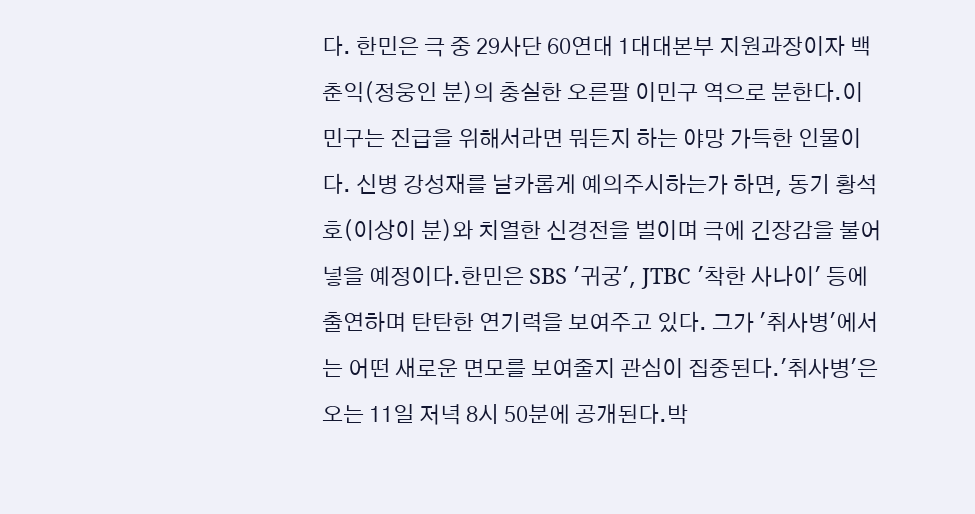다. 한민은 극 중 29사단 60연대 1대대본부 지원과장이자 백춘익(정웅인 분)의 충실한 오른팔 이민구 역으로 분한다.이민구는 진급을 위해서라면 뭐든지 하는 야망 가득한 인물이다. 신병 강성재를 날카롭게 예의주시하는가 하면, 동기 황석호(이상이 분)와 치열한 신경전을 벌이며 극에 긴장감을 불어넣을 예정이다.한민은 SBS '귀궁', JTBC '착한 사나이' 등에 출연하며 탄탄한 연기력을 보여주고 있다. 그가 '취사병'에서는 어떤 새로운 면모를 보여줄지 관심이 집중된다.'취사병'은 오는 11일 저녁 8시 50분에 공개된다.박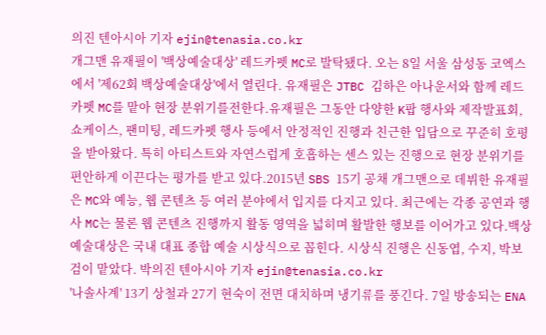의진 텐아시아 기자 ejin@tenasia.co.kr
개그맨 유재필이 '백상예술대상' 레드카펫 MC로 발탁됐다. 오는 8일 서울 삼성동 코엑스에서 '제62회 백상예술대상'에서 열린다. 유재필은 JTBC 김하은 아나운서와 함께 레드카펫 MC를 맡아 현장 분위기를전한다.유재필은 그동안 다양한 K팝 행사와 제작발표회, 쇼케이스, 팬미팅, 레드카펫 행사 등에서 안정적인 진행과 친근한 입담으로 꾸준히 호평을 받아왔다. 특히 아티스트와 자연스럽게 호흡하는 센스 있는 진행으로 현장 분위기를 편안하게 이끈다는 평가를 받고 있다.2015년 SBS 15기 공채 개그맨으로 데뷔한 유재필은 MC와 예능, 웹 콘텐츠 등 여러 분야에서 입지를 다지고 있다. 최근에는 각종 공연과 행사 MC는 물론 웹 콘텐츠 진행까지 활동 영역을 넓히며 활발한 행보를 이어가고 있다.백상예술대상은 국내 대표 종합 예술 시상식으로 꼽힌다. 시상식 진행은 신동엽, 수지, 박보검이 맡았다. 박의진 텐아시아 기자 ejin@tenasia.co.kr
'나솔사계' 13기 상철과 27기 현숙이 전면 대치하며 냉기류를 풍긴다. 7일 방송되는 ENA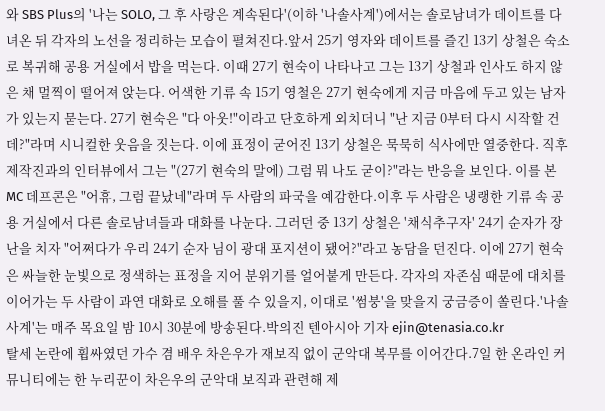와 SBS Plus의 '나는 SOLO, 그 후 사랑은 계속된다'(이하 '나솔사계')에서는 솔로남녀가 데이트를 다녀온 뒤 각자의 노선을 정리하는 모습이 펼쳐진다.앞서 25기 영자와 데이트를 즐긴 13기 상철은 숙소로 복귀해 공용 거실에서 밥을 먹는다. 이때 27기 현숙이 나타나고 그는 13기 상철과 인사도 하지 않은 채 멀찍이 떨어져 앉는다. 어색한 기류 속 15기 영철은 27기 현숙에게 지금 마음에 두고 있는 남자가 있는지 묻는다. 27기 현숙은 "다 아웃!"이라고 단호하게 외치더니 "난 지금 0부터 다시 시작할 건데?"라며 시니컬한 웃음을 짓는다. 이에 표정이 굳어진 13기 상철은 묵묵히 식사에만 열중한다. 직후 제작진과의 인터뷰에서 그는 "(27기 현숙의 말에) 그럼 뭐 나도 굳이?"라는 반응을 보인다. 이를 본 MC 데프콘은 "어휴, 그럼 끝났네"라며 두 사람의 파국을 예감한다.이후 두 사람은 냉랭한 기류 속 공용 거실에서 다른 솔로남녀들과 대화를 나눈다. 그러던 중 13기 상철은 '채식추구자' 24기 순자가 장난을 치자 "어쩌다가 우리 24기 순자 님이 광대 포지션이 됐어?"라고 농담을 던진다. 이에 27기 현숙은 싸늘한 눈빛으로 정색하는 표정을 지어 분위기를 얼어붙게 만든다. 각자의 자존심 때문에 대치를 이어가는 두 사람이 과연 대화로 오해를 풀 수 있을지, 이대로 '썸붕'을 맞을지 궁금증이 쏠린다.'나솔사계'는 매주 목요일 밤 10시 30분에 방송된다.박의진 텐아시아 기자 ejin@tenasia.co.kr
탈세 논란에 휩싸였던 가수 겸 배우 차은우가 재보직 없이 군악대 복무를 이어간다.7일 한 온라인 커뮤니티에는 한 누리꾼이 차은우의 군악대 보직과 관련해 제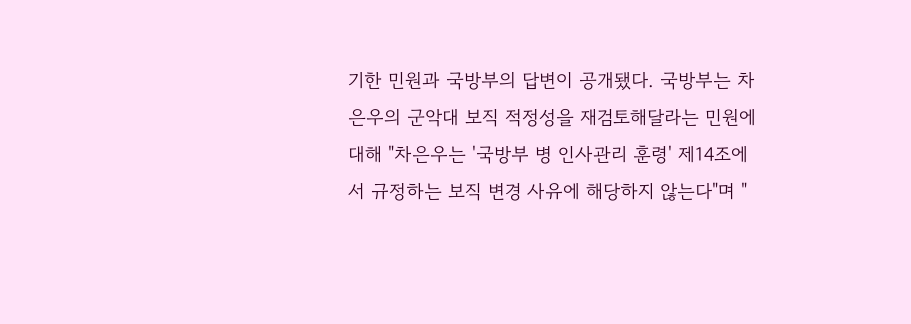기한 민원과 국방부의 답변이 공개됐다. 국방부는 차은우의 군악대 보직 적정성을 재검토해달라는 민원에 대해 "차은우는 '국방부 병 인사관리 훈령' 제14조에서 규정하는 보직 변경 사유에 해당하지 않는다"며 "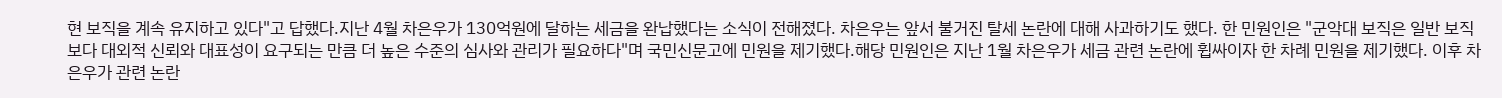현 보직을 계속 유지하고 있다"고 답했다.지난 4월 차은우가 130억원에 달하는 세금을 완납했다는 소식이 전해졌다. 차은우는 앞서 불거진 탈세 논란에 대해 사과하기도 했다. 한 민원인은 "군악대 보직은 일반 보직보다 대외적 신뢰와 대표성이 요구되는 만큼 더 높은 수준의 심사와 관리가 필요하다"며 국민신문고에 민원을 제기했다.해당 민원인은 지난 1월 차은우가 세금 관련 논란에 휩싸이자 한 차례 민원을 제기했다. 이후 차은우가 관련 논란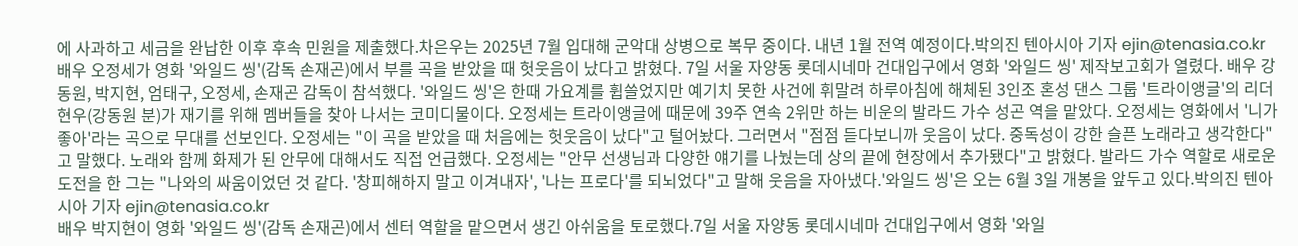에 사과하고 세금을 완납한 이후 후속 민원을 제출했다.차은우는 2025년 7월 입대해 군악대 상병으로 복무 중이다. 내년 1월 전역 예정이다.박의진 텐아시아 기자 ejin@tenasia.co.kr
배우 오정세가 영화 '와일드 씽'(감독 손재곤)에서 부를 곡을 받았을 때 헛웃음이 났다고 밝혔다. 7일 서울 자양동 롯데시네마 건대입구에서 영화 '와일드 씽' 제작보고회가 열렸다. 배우 강동원, 박지현, 엄태구, 오정세, 손재곤 감독이 참석했다. '와일드 씽'은 한때 가요계를 휩쓸었지만 예기치 못한 사건에 휘말려 하루아침에 해체된 3인조 혼성 댄스 그룹 '트라이앵글'의 리더 현우(강동원 분)가 재기를 위해 멤버들을 찾아 나서는 코미디물이다. 오정세는 트라이앵글에 때문에 39주 연속 2위만 하는 비운의 발라드 가수 성곤 역을 맡았다. 오정세는 영화에서 '니가 좋아'라는 곡으로 무대를 선보인다. 오정세는 "이 곡을 받았을 때 처음에는 헛웃음이 났다"고 털어놨다. 그러면서 "점점 듣다보니까 웃음이 났다. 중독성이 강한 슬픈 노래라고 생각한다"고 말했다. 노래와 함께 화제가 된 안무에 대해서도 직접 언급했다. 오정세는 "안무 선생님과 다양한 얘기를 나눴는데 상의 끝에 현장에서 추가됐다"고 밝혔다. 발라드 가수 역할로 새로운 도전을 한 그는 "나와의 싸움이었던 것 같다. '창피해하지 말고 이겨내자', '나는 프로다'를 되뇌었다"고 말해 웃음을 자아냈다.'와일드 씽'은 오는 6월 3일 개봉을 앞두고 있다.박의진 텐아시아 기자 ejin@tenasia.co.kr
배우 박지현이 영화 '와일드 씽'(감독 손재곤)에서 센터 역할을 맡으면서 생긴 아쉬움을 토로했다.7일 서울 자양동 롯데시네마 건대입구에서 영화 '와일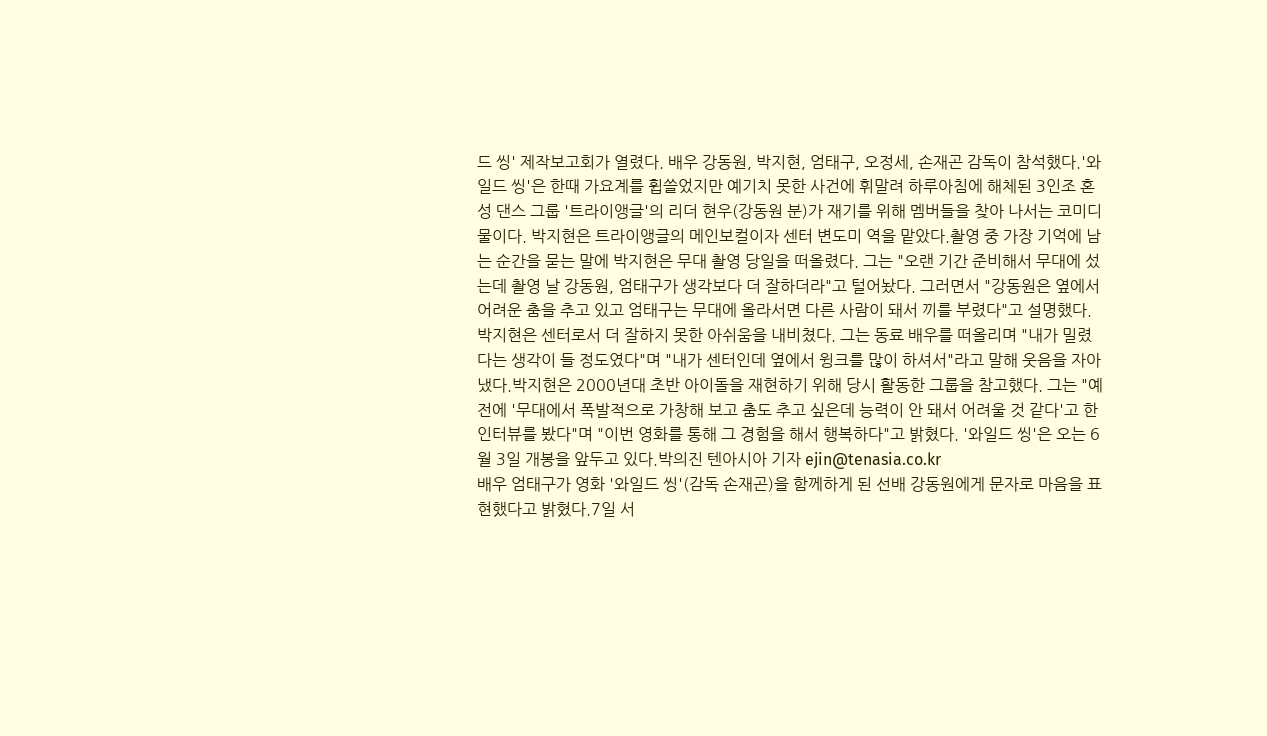드 씽' 제작보고회가 열렸다. 배우 강동원, 박지현, 엄태구, 오정세, 손재곤 감독이 참석했다.'와일드 씽'은 한때 가요계를 휩쓸었지만 예기치 못한 사건에 휘말려 하루아침에 해체된 3인조 혼성 댄스 그룹 '트라이앵글'의 리더 현우(강동원 분)가 재기를 위해 멤버들을 찾아 나서는 코미디물이다. 박지현은 트라이앵글의 메인보컬이자 센터 변도미 역을 맡았다.촬영 중 가장 기억에 남는 순간을 묻는 말에 박지현은 무대 촬영 당일을 떠올렸다. 그는 "오랜 기간 준비해서 무대에 섰는데 촬영 날 강동원, 엄태구가 생각보다 더 잘하더라"고 털어놨다. 그러면서 "강동원은 옆에서 어려운 춤을 추고 있고 엄태구는 무대에 올라서면 다른 사람이 돼서 끼를 부렸다"고 설명했다.박지현은 센터로서 더 잘하지 못한 아쉬움을 내비쳤다. 그는 동료 배우를 떠올리며 "내가 밀렸다는 생각이 들 정도였다"며 "내가 센터인데 옆에서 윙크를 많이 하셔서"라고 말해 웃음을 자아냈다.박지현은 2000년대 초반 아이돌을 재현하기 위해 당시 활동한 그룹을 참고했다. 그는 "예전에 '무대에서 폭발적으로 가창해 보고 춤도 추고 싶은데 능력이 안 돼서 어려울 것 같다'고 한 인터뷰를 봤다"며 "이번 영화를 통해 그 경험을 해서 행복하다"고 밝혔다. '와일드 씽'은 오는 6월 3일 개봉을 앞두고 있다.박의진 텐아시아 기자 ejin@tenasia.co.kr
배우 엄태구가 영화 '와일드 씽'(감독 손재곤)을 함께하게 된 선배 강동원에게 문자로 마음을 표현했다고 밝혔다.7일 서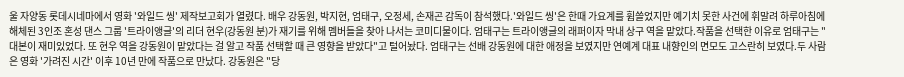울 자양동 롯데시네마에서 영화 '와일드 씽' 제작보고회가 열렸다. 배우 강동원, 박지현, 엄태구, 오정세, 손재곤 감독이 참석했다.'와일드 씽'은 한때 가요계를 휩쓸었지만 예기치 못한 사건에 휘말려 하루아침에 해체된 3인조 혼성 댄스 그룹 '트라이앵글'의 리더 현우(강동원 분)가 재기를 위해 멤버들을 찾아 나서는 코미디물이다. 엄태구는 트라이앵글의 래퍼이자 막내 상구 역을 맡았다.작품을 선택한 이유로 엄태구는 "대본이 재미있었다. 또 현우 역을 강동원이 맡았다는 걸 알고 작품 선택할 때 큰 영향을 받았다"고 털어놨다. 엄태구는 선배 강동원에 대한 애정을 보였지만 연예계 대표 내향인의 면모도 고스란히 보였다.두 사람은 영화 '가려진 시간' 이후 10년 만에 작품으로 만났다. 강동원은 "당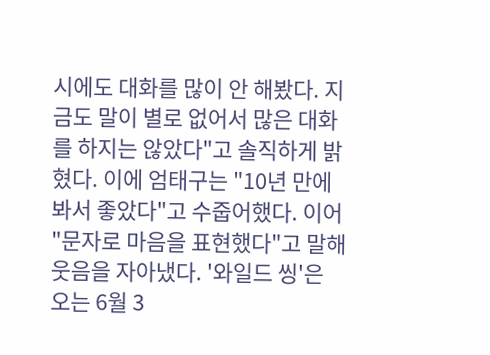시에도 대화를 많이 안 해봤다. 지금도 말이 별로 없어서 많은 대화를 하지는 않았다"고 솔직하게 밝혔다. 이에 엄태구는 "10년 만에 봐서 좋았다"고 수줍어했다. 이어 "문자로 마음을 표현했다"고 말해 웃음을 자아냈다. '와일드 씽'은 오는 6월 3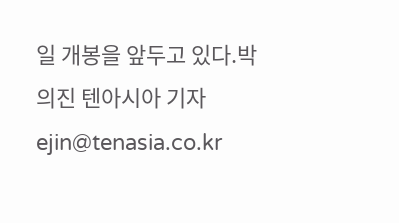일 개봉을 앞두고 있다.박의진 텐아시아 기자 ejin@tenasia.co.kr